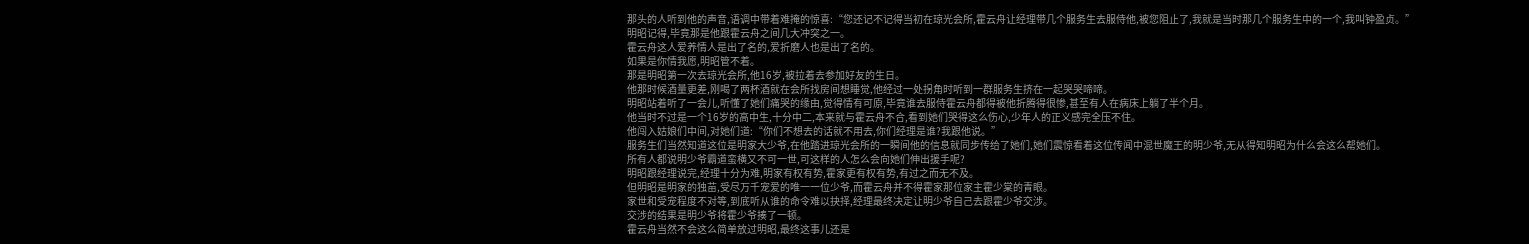那头的人听到他的声音,语调中带着难掩的惊喜:“您还记不记得当初在琼光会所,霍云舟让经理带几个服务生去服侍他,被您阻止了,我就是当时那几个服务生中的一个,我叫钟盈贞。”
明昭记得,毕竟那是他跟霍云舟之间几大冲突之一。
霍云舟这人爱养情人是出了名的,爱折磨人也是出了名的。
如果是你情我愿,明昭管不着。
那是明昭第一次去琼光会所,他16岁,被拉着去参加好友的生日。
他那时候酒量更差,刚喝了两杯酒就在会所找房间想睡觉,他经过一处拐角时听到一群服务生挤在一起哭哭啼啼。
明昭站着听了一会儿,听懂了她们痛哭的缘由,觉得情有可原,毕竟谁去服侍霍云舟都得被他折腾得很惨,甚至有人在病床上躺了半个月。
他当时不过是一个16岁的高中生,十分中二,本来就与霍云舟不合,看到她们哭得这么伤心,少年人的正义感完全压不住。
他闯入姑娘们中间,对她们道:“你们不想去的话就不用去,你们经理是谁?我跟他说。”
服务生们当然知道这位是明家大少爷,在他踏进琼光会所的一瞬间他的信息就同步传给了她们,她们震惊看着这位传闻中混世魔王的明少爷,无从得知明昭为什么会这么帮她们。
所有人都说明少爷霸道蛮横又不可一世,可这样的人怎么会向她们伸出援手呢?
明昭跟经理说完,经理十分为难,明家有权有势,霍家更有权有势,有过之而无不及。
但明昭是明家的独苗,受尽万千宠爱的唯一一位少爷,而霍云舟并不得霍家那位家主霍少棠的青眼。
家世和受宠程度不对等,到底听从谁的命令难以抉择,经理最终决定让明少爷自己去跟霍少爷交涉。
交涉的结果是明少爷将霍少爷揍了一顿。
霍云舟当然不会这么简单放过明昭,最终这事儿还是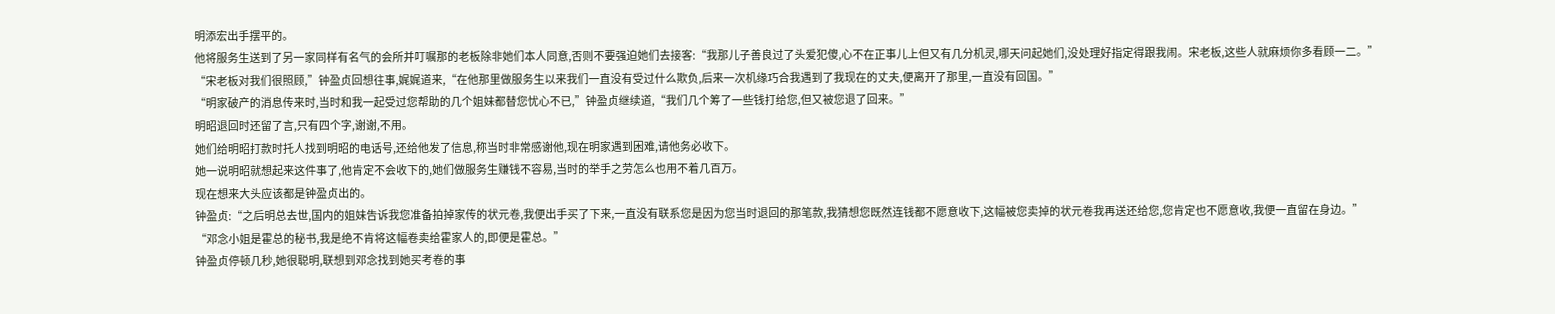明添宏出手摆平的。
他将服务生送到了另一家同样有名气的会所并叮嘱那的老板除非她们本人同意,否则不要强迫她们去接客:“我那儿子善良过了头爱犯傻,心不在正事儿上但又有几分机灵,哪天问起她们,没处理好指定得跟我闹。宋老板,这些人就麻烦你多看顾一二。”
“宋老板对我们很照顾,”钟盈贞回想往事,娓娓道来,“在他那里做服务生以来我们一直没有受过什么欺负,后来一次机缘巧合我遇到了我现在的丈夫,便离开了那里,一直没有回国。”
“明家破产的消息传来时,当时和我一起受过您帮助的几个姐妹都替您忧心不已,”钟盈贞继续道,“我们几个筹了一些钱打给您,但又被您退了回来。”
明昭退回时还留了言,只有四个字,谢谢,不用。
她们给明昭打款时托人找到明昭的电话号,还给他发了信息,称当时非常感谢他,现在明家遇到困难,请他务必收下。
她一说明昭就想起来这件事了,他肯定不会收下的,她们做服务生赚钱不容易,当时的举手之劳怎么也用不着几百万。
现在想来大头应该都是钟盈贞出的。
钟盈贞:“之后明总去世,国内的姐妹告诉我您准备拍掉家传的状元卷,我便出手买了下来,一直没有联系您是因为您当时退回的那笔款,我猜想您既然连钱都不愿意收下,这幅被您卖掉的状元卷我再送还给您,您肯定也不愿意收,我便一直留在身边。”
“邓念小姐是霍总的秘书,我是绝不肯将这幅卷卖给霍家人的,即便是霍总。”
钟盈贞停顿几秒,她很聪明,联想到邓念找到她买考卷的事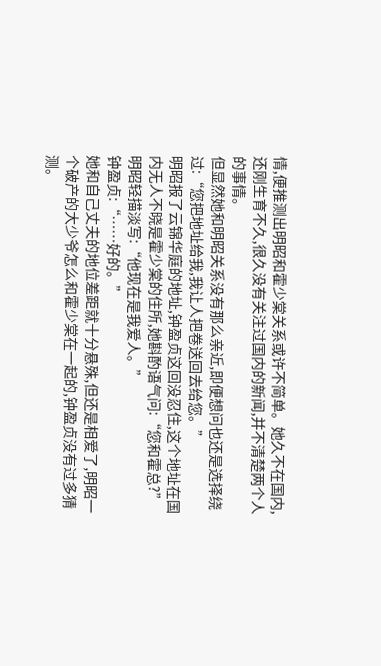情,便推测出明昭和霍少棠关系或许不简单。她久不在国内,还刚生育不久,很久没有关注过国内的新闻,并不清楚两个人的事情。
但显然她和明昭关系没有那么亲近,即便想问也还是选择绕过:“您把地址给我,我让人把卷送回去给您。”
明昭报了云锦华庭的地址,钟盈贞这回没忍住,这个地址在国内无人不晓是霍少棠的住所,她斟酌语气问:“您和霍总?”
明昭轻描淡写:“他现在是我爱人。”
钟盈贞:“……好的。”
她和自己丈夫的地位差距就十分悬殊,但还是相爱了,明昭一个破产的大少爷怎么和霍少棠在一起的,钟盈贞没有过多猜测。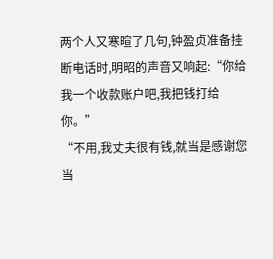两个人又寒暄了几句,钟盈贞准备挂断电话时,明昭的声音又响起:“你给我一个收款账户吧,我把钱打给你。”
“不用,我丈夫很有钱,就当是感谢您当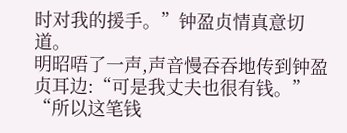时对我的援手。”钟盈贞情真意切道。
明昭唔了一声,声音慢吞吞地传到钟盈贞耳边:“可是我丈夫也很有钱。”
“所以这笔钱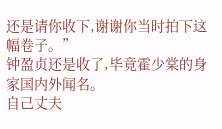还是请你收下,谢谢你当时拍下这幅卷子。”
钟盈贞还是收了,毕竟霍少棠的身家国内外闻名。
自己丈夫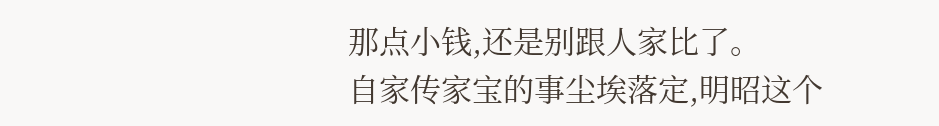那点小钱,还是别跟人家比了。
自家传家宝的事尘埃落定,明昭这个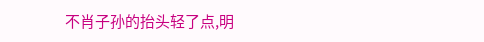不肖子孙的抬头轻了点,明